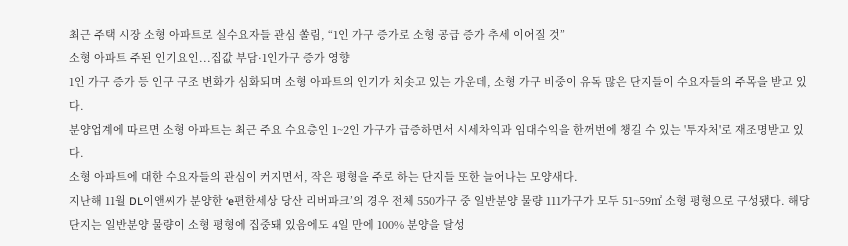최근 주택 시장 소형 아파트로 실수요자들 관심 쏠림, “1인 가구 증가로 소형 공급 증가 추세 이어질 것”
소형 아파트 주된 인기요인...집값 부담·1인가구 증가 영향
1인 가구 증가 등 인구 구조 변화가 심화되며 소형 아파트의 인기가 치솟고 있는 가운데, 소형 가구 비중이 유독 많은 단지들이 수요자들의 주목을 받고 있다.
분양업계에 따르면 소형 아파트는 최근 주요 수요층인 1~2인 가구가 급증하면서 시세차익과 임대수익을 한꺼번에 챙길 수 있는 '투자처'로 재조명받고 있다.
소형 아파트에 대한 수요자들의 관심이 커지면서, 작은 평형을 주로 하는 단지들 또한 늘어나는 모양새다.
지난해 11월 DL이앤씨가 분양한 ‘e편한세상 당산 리버파크’의 경우 전체 550가구 중 일반분양 물량 111가구가 모두 51~59㎡ 소형 평형으로 구성됐다. 해당 단지는 일반분양 물량이 소형 평형에 집중돼 있음에도 4일 만에 100% 분양을 달성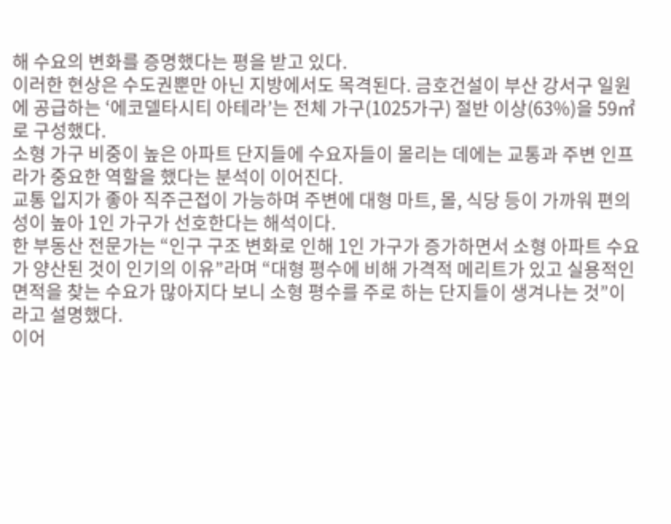해 수요의 변화를 증명했다는 평을 받고 있다.
이러한 현상은 수도권뿐만 아닌 지방에서도 목격된다. 금호건설이 부산 강서구 일원에 공급하는 ‘에코델타시티 아테라’는 전체 가구(1025가구) 절반 이상(63%)을 59㎡로 구성했다.
소형 가구 비중이 높은 아파트 단지들에 수요자들이 몰리는 데에는 교통과 주변 인프라가 중요한 역할을 했다는 분석이 이어진다.
교통 입지가 좋아 직주근접이 가능하며 주변에 대형 마트, 몰, 식당 등이 가까워 편의성이 높아 1인 가구가 선호한다는 해석이다.
한 부동산 전문가는 “인구 구조 변화로 인해 1인 가구가 증가하면서 소형 아파트 수요가 양산된 것이 인기의 이유”라며 “대형 평수에 비해 가격적 메리트가 있고 실용적인 면적을 찾는 수요가 많아지다 보니 소형 평수를 주로 하는 단지들이 생겨나는 것”이라고 설명했다.
이어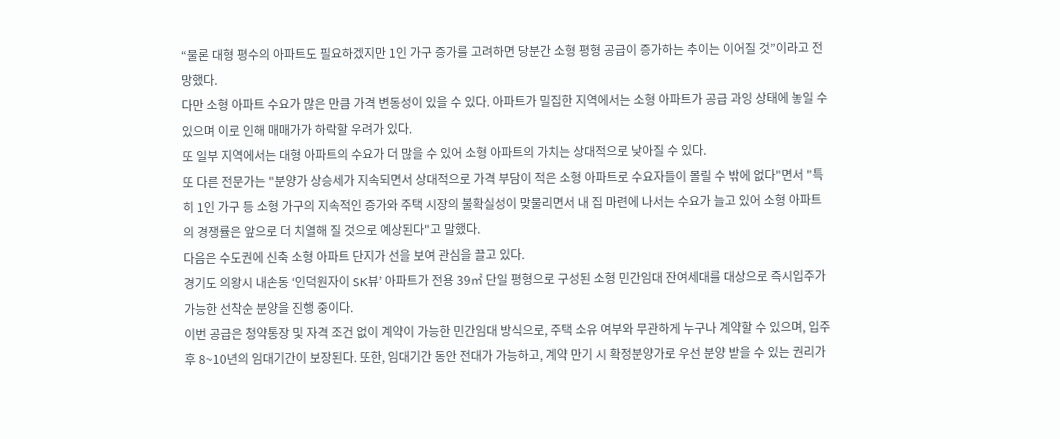“물론 대형 평수의 아파트도 필요하겠지만 1인 가구 증가를 고려하면 당분간 소형 평형 공급이 증가하는 추이는 이어질 것”이라고 전망했다.
다만 소형 아파트 수요가 많은 만큼 가격 변동성이 있을 수 있다. 아파트가 밀집한 지역에서는 소형 아파트가 공급 과잉 상태에 놓일 수 있으며 이로 인해 매매가가 하락할 우려가 있다.
또 일부 지역에서는 대형 아파트의 수요가 더 많을 수 있어 소형 아파트의 가치는 상대적으로 낮아질 수 있다.
또 다른 전문가는 "분양가 상승세가 지속되면서 상대적으로 가격 부담이 적은 소형 아파트로 수요자들이 몰릴 수 밖에 없다"면서 "특히 1인 가구 등 소형 가구의 지속적인 증가와 주택 시장의 불확실성이 맞물리면서 내 집 마련에 나서는 수요가 늘고 있어 소형 아파트의 경쟁률은 앞으로 더 치열해 질 것으로 예상된다"고 말했다.
다음은 수도권에 신축 소형 아파트 단지가 선을 보여 관심을 끌고 있다.
경기도 의왕시 내손동 ‘인덕원자이 SK뷰’ 아파트가 전용 39㎡ 단일 평형으로 구성된 소형 민간임대 잔여세대를 대상으로 즉시입주가 가능한 선착순 분양을 진행 중이다.
이번 공급은 청약통장 및 자격 조건 없이 계약이 가능한 민간임대 방식으로, 주택 소유 여부와 무관하게 누구나 계약할 수 있으며, 입주 후 8~10년의 임대기간이 보장된다. 또한, 임대기간 동안 전대가 가능하고, 계약 만기 시 확정분양가로 우선 분양 받을 수 있는 권리가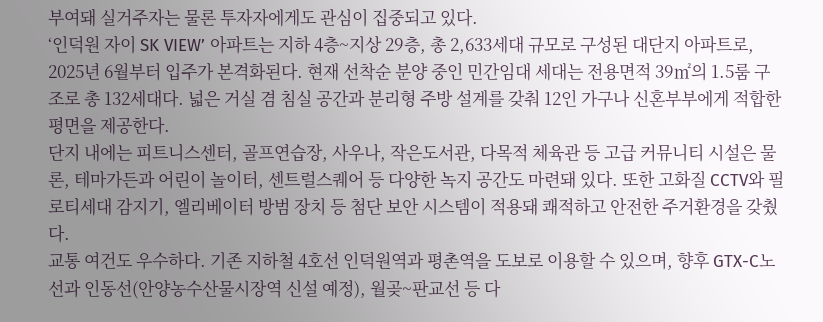부여돼 실거주자는 물론 투자자에게도 관심이 집중되고 있다.
‘인덕원 자이 SK VIEW’ 아파트는 지하 4층~지상 29층, 총 2,633세대 규모로 구성된 대단지 아파트로, 2025년 6월부터 입주가 본격화된다. 현재 선착순 분양 중인 민간임대 세대는 전용면적 39㎡의 1.5룸 구조로 총 132세대다. 넓은 거실 겸 침실 공간과 분리형 주방 설계를 갖춰 12인 가구나 신혼부부에게 적합한 평면을 제공한다.
단지 내에는 피트니스센터, 골프연습장, 사우나, 작은도서관, 다목적 체육관 등 고급 커뮤니티 시설은 물론, 테마가든과 어린이 놀이터, 센트럴스퀘어 등 다양한 녹지 공간도 마련돼 있다. 또한 고화질 CCTV와 필로티세대 감지기, 엘리베이터 방범 장치 등 첨단 보안 시스템이 적용돼 쾌적하고 안전한 주거환경을 갖췄다.
교통 여건도 우수하다. 기존 지하철 4호선 인덕원역과 평촌역을 도보로 이용할 수 있으며, 향후 GTX-C노선과 인동선(안양농수산물시장역 신설 예정), 월곶~판교선 등 다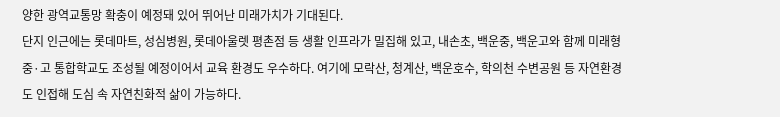양한 광역교통망 확충이 예정돼 있어 뛰어난 미래가치가 기대된다.
단지 인근에는 롯데마트, 성심병원, 롯데아울렛 평촌점 등 생활 인프라가 밀집해 있고, 내손초, 백운중, 백운고와 함께 미래형 중·고 통합학교도 조성될 예정이어서 교육 환경도 우수하다. 여기에 모락산, 청계산, 백운호수, 학의천 수변공원 등 자연환경도 인접해 도심 속 자연친화적 삶이 가능하다.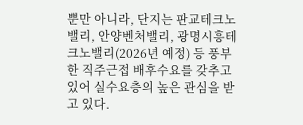뿐만 아니라, 단지는 판교테크노밸리, 안양벤처밸리, 광명시흥테크노밸리(2026년 예정) 등 풍부한 직주근접 배후수요를 갖추고 있어 실수요층의 높은 관심을 받고 있다.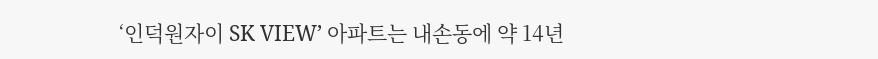‘인덕원자이 SK VIEW’ 아파트는 내손동에 약 14년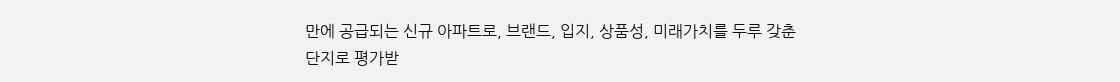만에 공급되는 신규 아파트로, 브랜드, 입지, 상품성, 미래가치를 두루 갖춘 단지로 평가받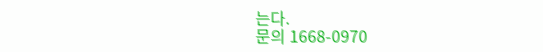는다.
문의 1668-0970